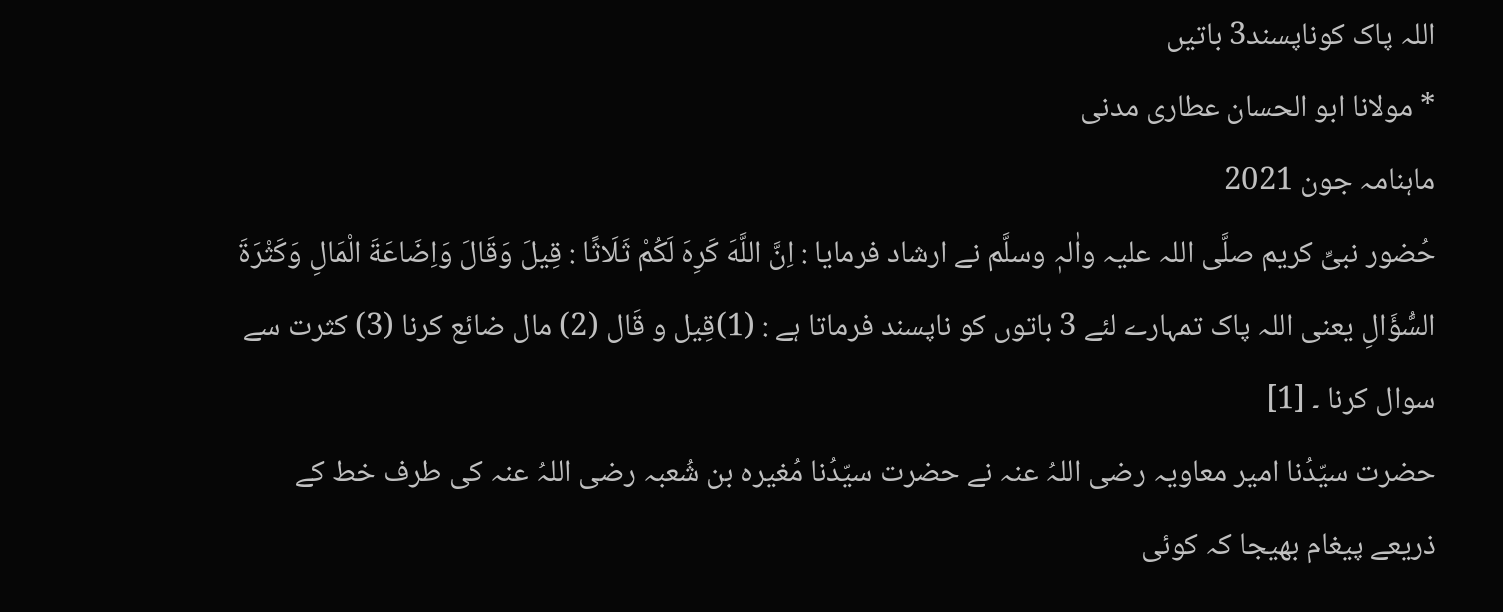اللہ پاک کوناپسند3 باتیں
* مولانا ابو الحسان عطاری مدنی
ماہنامہ جون 2021
حُضور نبیِّ کریم صلَّی اللہ علیہ واٰلہٖ وسلَّم نے ارشاد فرمایا : اِنَّ اللَّهَ كَرِهَ لَكُمْ ثَلَاثًا : قِيلَ وَقَالَ وَاِضَاعَةَ الْمَالِ وَكَثْرَةَ السُّؤَالِ یعنی اللہ پاک تمہارے لئے 3 باتوں کو ناپسند فرماتا ہے : (1)قِیل و قَال (2) مال ضائع کرنا (3) کثرت سے سوال کرنا ۔ [1]
حضرت سیّدُنا امیر معاویہ رضی اللہُ عنہ نے حضرت سیّدُنا مُغیرہ بن شُعبہ رضی اللہُ عنہ کی طرف خط کے ذریعے پیغام بھیجا کہ کوئی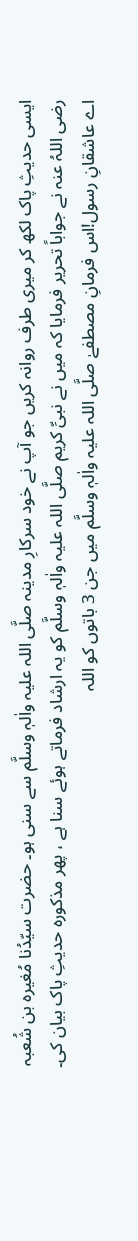ایسی حدیثِ پاک لکھ کر میری طرف روانہ کریں جو آپ نے خود سرکارِ مدینہ صلَّی اللہ علیہ واٰلہٖ وسلَّم سے سنی ہو۔ حضرت سیّدُنا مُغیرہ بن شُعبہ رضی اللہُ عنہ نے جواباً تحریر فرمایا کہ میں نے نبیِّ کریم صلَّی اللہ علیہ واٰلہٖ وسلَّم کو یہ ارشاد فرماتے ہوئے سنا ہے ، پھر مذکورہ حدیثِ پاک بیان کی۔
اے عاشقانِ رسول!اس فرمانِ مصطفےٰ صلَّی اللہ علیہ واٰلہٖ وسلَّم میں جن 3 باتوں کو اللہ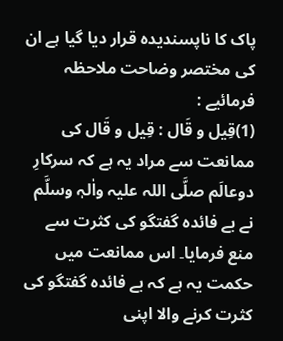پاک کا ناپسندیدہ قرار دیا گیا ہے ان کی مختصر وضاحت ملاحظہ فرمائیے :
(1)قِیل و قَال : قِیل و قَال کی ممانعت سے مراد یہ ہے کہ سرکارِ دوعالَم صلَّی اللہ علیہ واٰلہٖ وسلَّم نے بے فائدہ گفتگو کی کثرت سے منع فرمایا۔ اس ممانعت میں حکمت یہ ہے کہ بے فائدہ گفتگو کی کثرت کرنے والا اپنی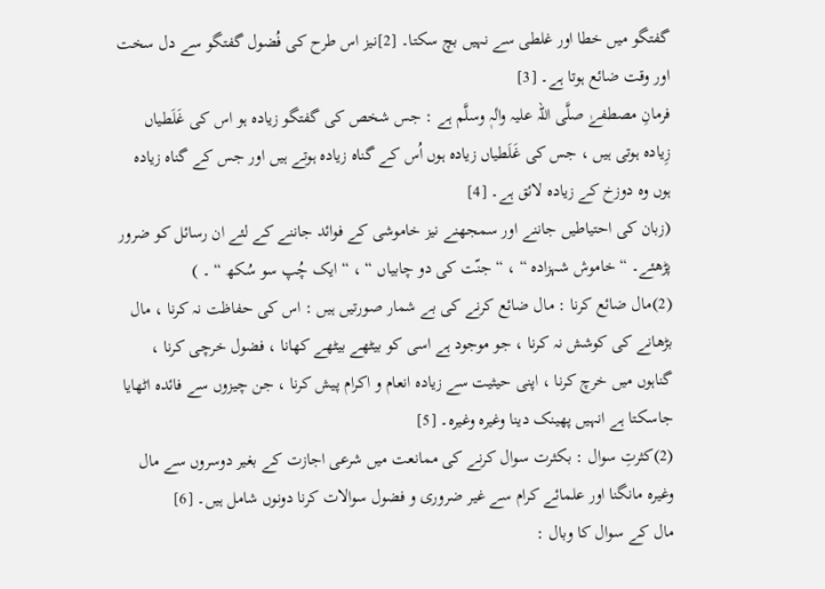گفتگو میں خطا اور غلطی سے نہیں بچ سکتا۔ [2]نیز اس طرح کی فُضول گفتگو سے دل سخت اور وقت ضائع ہوتا ہے۔ [3]
فرمانِ مصطفےٰ صلَّی اللہ علیہ واٰلہٖ وسلَّم ہے : جس شخص کی گفتگو زیادہ ہو اس کی غَلَطیاں زِیادہ ہوتی ہیں ، جس کی غَلَطیاں زیادہ ہوں اُس کے گناہ زیادہ ہوتے ہیں اور جس کے گناہ زیادہ ہوں وہ دوزخ کے زیادہ لائق ہے۔ [4]
(زبان کی احتیاطیں جاننے اور سمجھنے نیز خاموشی کے فوائد جاننے کے لئے ان رسائل کو ضرور پڑھئے۔ “ خاموش شہزادہ “ ، “ جنّت کی دو چابیاں “ ، “ ایک چُپ سو سُکھ “ ۔ )
(2)مال ضائع کرنا : مال ضائع کرنے کی بے شمار صورتیں ہیں : اس كی حفاظت نہ کرنا ، مال بڑھانے کی کوشش نہ کرنا ، جو موجود ہے اسی کو بیٹھے بیٹھے کھانا ، فضول خرچی کرنا ، گناہوں میں خرچ کرنا ، اپنی حیثیت سے زیادہ انعام و اکرام پیش کرنا ، جن چیزوں سے فائدہ اٹھایا جاسکتا ہے انہیں پھینک دینا وغیرہ وغیرہ۔ [5]
(2)کثرتِ سوال : بکثرت سوال کرنے کی ممانعت میں شرعی اجازت کے بغیر دوسروں سے مال وغیرہ مانگنا اور علمائے کرام سے غیر ضروری و فضول سوالات کرنا دونوں شامل ہیں۔ [6]
مال کے سوال کا وبال :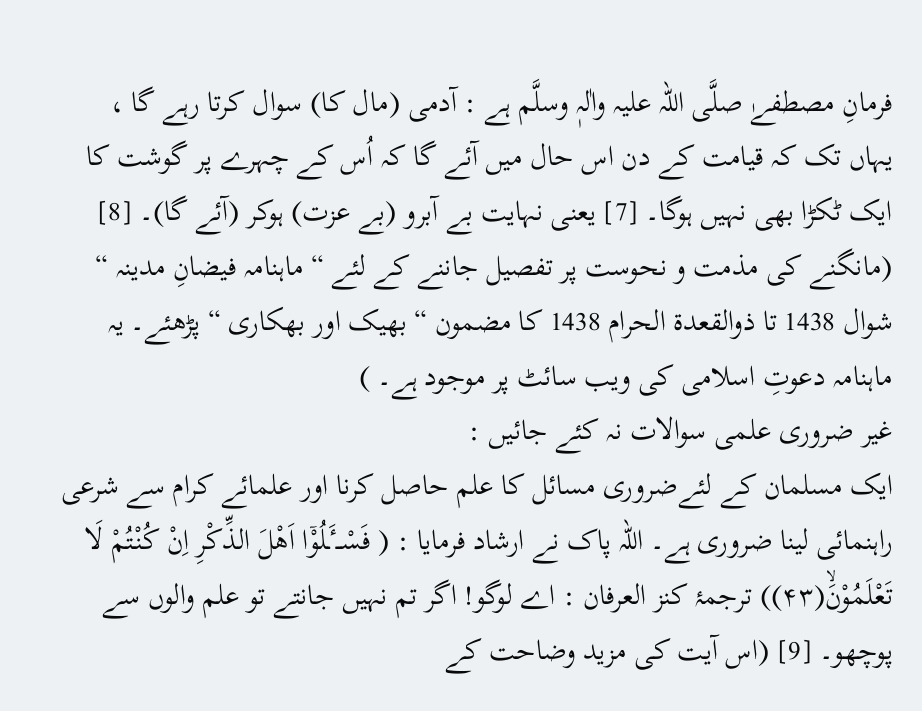فرمانِ مصطفےٰ صلَّی اللہ علیہ واٰلہٖ وسلَّم ہے : آدمی (مال کا) سوال کرتا رہے گا ، یہاں تک کہ قیامت کے دن اس حال میں آئے گا کہ اُس کے چہرے پر گوشت کا ایک ٹکڑا بھی نہیں ہوگا۔ [7] یعنی نہایت بے آبرو (بے عزت) ہوکر (آئے گا)۔ [8]
(مانگنے کی مذمت و نحوست پر تفصیل جاننے کے لئے “ ماہنامہ فیضانِ مدینہ “ شوال 1438 تا ذوالقعدۃ الحرام 1438 کا مضمون “ بھیک اور بھکاری “ پڑھئے۔ یہ ماہنامہ دعوتِ اسلامی کی ویب سائٹ پر موجود ہے۔ )
غیر ضروری علمی سوالات نہ کئے جائیں :
ایک مسلمان کے لئےضروری مسائل کا علم حاصل کرنا اور علمائے کرام سے شرعی راہنمائی لینا ضروری ہے۔ اللہ پاک نے ارشاد فرمایا : ( فَسْــٴَـلُوْۤا اَهْلَ الذِّكْرِ اِنْ كُنْتُمْ لَا تَعْلَمُوْنَۙ(۴۳)) ترجمۂ کنز العرفان : اے لوگو! اگر تم نہیں جانتے تو علم والوں سے پوچھو۔ [9] (اس آیت کی مزید وضاحت کے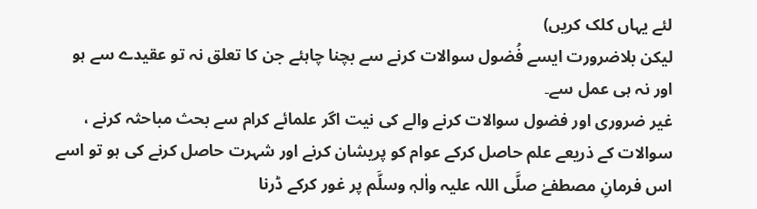لئے یہاں کلک کریں)
لیکن بلاضرورت ایسے فُضول سوالات کرنے سے بچنا چاہئے جن کا تعلق نہ تو عقیدے سے ہو اور نہ ہی عمل سے۔
غیر ضروری اور فضول سوالات کرنے والے کی نیت اگر علمائے کرام سے بحث مباحثہ کرنے ، سوالات کے ذریعے علم حاصل کرکے عوام کو پریشان کرنے اور شہرت حاصل کرنے کی ہو تو اسے اس فرمانِ مصطفےٰ صلَّی اللہ علیہ واٰلہٖ وسلَّم پر غور کرکے ڈرنا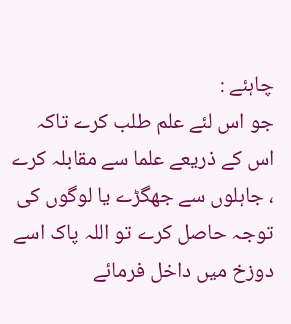چاہئے :
جو اس لئے علم طلب کرے تاکہ اس کے ذریعے علما سے مقابلہ کرے ، جاہلوں سے جھگڑے یا لوگوں کی توجہ حاصل کرے تو اللہ پاک اسے دوزخ میں داخل فرمائے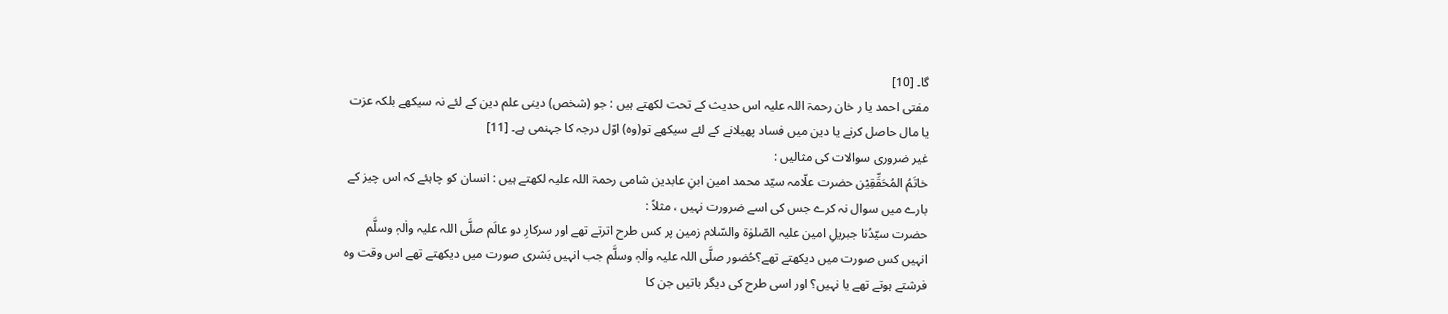گا۔ [10]
مفتی احمد یا ر خان رحمۃ اللہ علیہ اس حدیث کے تحت لکھتے ہیں : جو (شخص) دینی علم دین کے لئے نہ سیکھے بلکہ عزت یا مال حاصل کرنے یا دین میں فساد پھیلانے کے لئے سیکھے تو(وہ) اوّل درجہ کا جہنمی ہے۔ [11]
غیر ضروری سوالات کی مثالیں :
خاتَمُ المُحَقِّقِیْن حضرت علّامہ سیّد محمد امین ابنِ عابدین شامی رحمۃ اللہ علیہ لکھتے ہیں : انسان کو چاہئے کہ اس چیز کے بارے میں سوال نہ کرے جس کی اسے ضرورت نہیں ، مثلاً :
حضرت سیّدُنا جبریلِ امین علیہ الصّلوٰۃ والسّلام زمین پر کس طرح اترتے تھے اور سرکارِ دو عالَم صلَّی اللہ علیہ واٰلہٖ وسلَّم انہیں کس صورت میں دیکھتے تھے؟حُضور صلَّی اللہ علیہ واٰلہٖ وسلَّم جب انہیں بَشری صورت میں دیکھتے تھے اس وقت وہ فرشتے ہوتے تھے یا نہیں؟ اور اسی طرح کی دیگر باتیں جن کا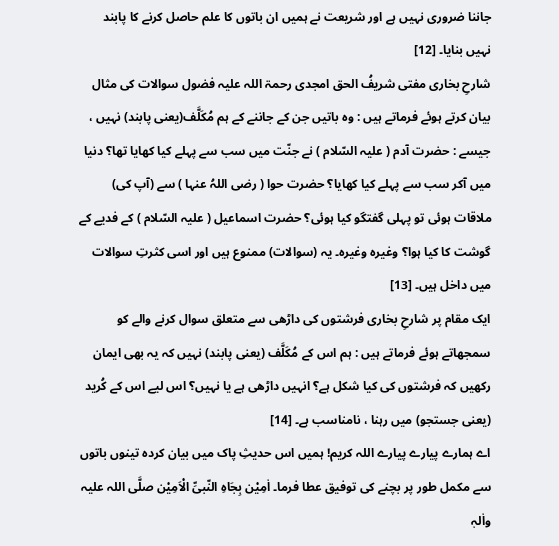جاننا ضروری نہیں ہے اور شریعت نے ہمیں ان باتوں کا علم حاصل کرنے کا پابند نہیں بنایا۔ [12]
شارحِ بخاری مفتی شریفُ الحق امجدی رحمۃ اللہ علیہ فضول سوالات کی مثال بیان کرتے ہوئے فرماتے ہیں : وہ باتیں جن کے جاننے کے ہم مُکَلَّف(یعنی پابند) نہیں ، جیسے : حضرت آدم ( علیہ السّلام ) نے جنّت میں سب سے پہلے کیا کھایا تھا؟ دنیا میں آکر سب سے پہلے کیا کھایا؟ حضرت حوا ( رضی اللہُ عنہا ) سے (آپ کی) ملاقات ہوئی تو پہلی گفتگو کیا ہوئی؟ حضرت اسماعیل ( علیہ السّلام ) کے فدیے کے گوشت کا کیا ہوا؟ وغیرہ وغیرہ۔ یہ (سوالات) ممنوع ہیں اور اسی کثرتِ سوالات میں داخل ہیں۔ [13]
ایک مقام پر شارحِ بخاری فرشتوں کی داڑھی سے متعلق سوال کرنے والے کو سمجھاتے ہوئے فرماتے ہیں : ہم اس کے مُکَلَّف (یعنی پابند) نہیں کہ یہ بھی ایمان رکھیں کہ فرشتوں کی کیا شکل ہے؟ انہیں داڑھی ہے یا نہیں؟ اس لیے اس کے کُرید (یعنی جستجو) میں رہنا ، نامناسب ہے۔ [14]
اے ہمارے پیارے پیارے اللہ کریم! ہمیں اس حدیثِ پاک میں بیان کردہ تینوں باتوں سے مکمل طور پر بچنے کی توفیق عطا فرما۔ اٰمِیْن بِجَاہِ النّبیِّ الْاَمِیْن صلَّی اللہ علیہ واٰلہٖ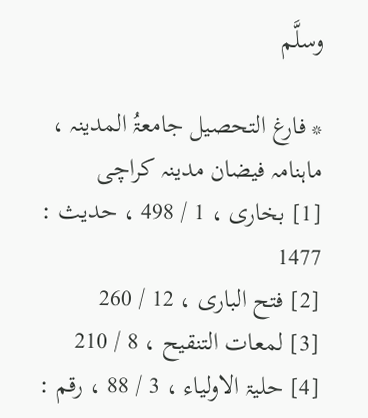وسلَّم

* فارغ التحصیل جامعۃُ المدینہ ، ماہنامہ فیضان مدینہ کراچی
[1] بخاری ، 1 / 498 ، حدیث : 1477
[2] فتح الباری ، 12 / 260
[3] لمعات التنقیح ، 8 / 210
[4] حلیۃ الاولیاء ، 3 / 88 ، رقم :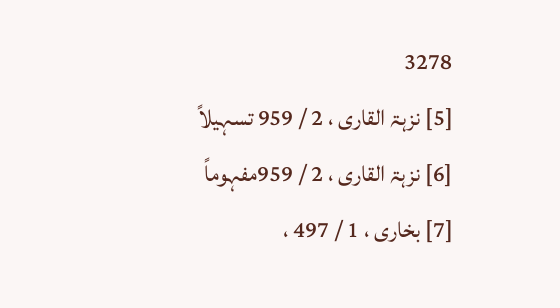3278
[5] نزہۃ القاری ، 2 / 959 تسہیلاً
[6] نزہۃ القاری ، 2 / 959مفہوماً
[7] بخاری ، 1 / 497 ،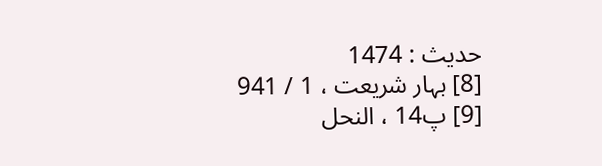حدیث : 1474
[8] بہار شریعت ، 1 / 941
[9] پ14 ، النحل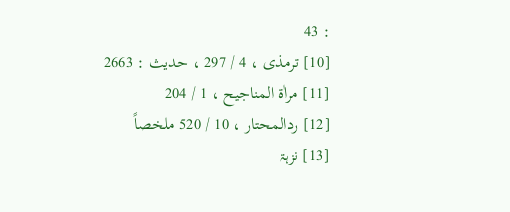: 43
[10] ترمذی ، 4 / 297 ، حدیث : 2663
[11] مراٰۃ المناجیح ، 1 / 204
[12] ردالمحتار ، 10 / 520 ملخصاً
[13] نزہۃ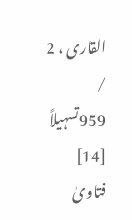القاری ، 2 / 959تسہیلاً
[14] فتاویٰ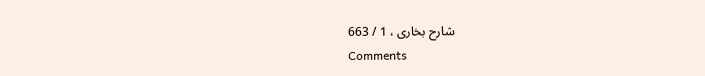شارح بخاری ، 1 / 663
Comments